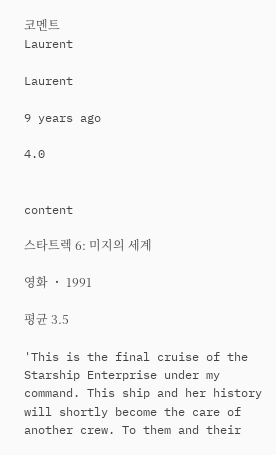코멘트
Laurent

Laurent

9 years ago

4.0


content

스타트렉 6: 미지의 세계

영화 ・ 1991

평균 3.5

'This is the final cruise of the Starship Enterprise under my command. This ship and her history will shortly become the care of another crew. To them and their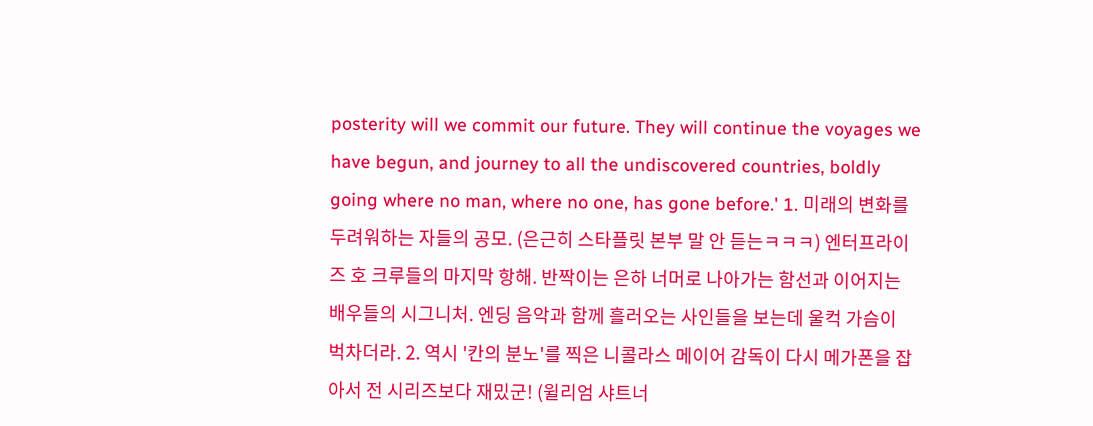posterity will we commit our future. They will continue the voyages we have begun, and journey to all the undiscovered countries, boldly going where no man, where no one, has gone before.' 1. 미래의 변화를 두려워하는 자들의 공모. (은근히 스타플릿 본부 말 안 듣는ㅋㅋㅋ) 엔터프라이즈 호 크루들의 마지막 항해. 반짝이는 은하 너머로 나아가는 함선과 이어지는 배우들의 시그니처. 엔딩 음악과 함께 흘러오는 사인들을 보는데 울컥 가슴이 벅차더라. 2. 역시 '칸의 분노'를 찍은 니콜라스 메이어 감독이 다시 메가폰을 잡아서 전 시리즈보다 재밌군! (윌리엄 샤트너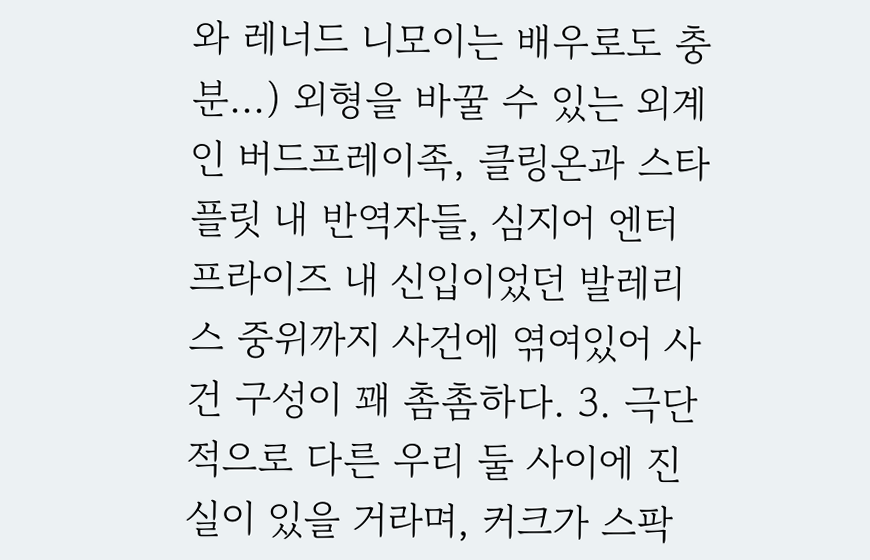와 레너드 니모이는 배우로도 충분...) 외형을 바꿀 수 있는 외계인 버드프레이족, 클링온과 스타플릿 내 반역자들, 심지어 엔터프라이즈 내 신입이었던 발레리스 중위까지 사건에 엮여있어 사건 구성이 꽤 촘촘하다. 3. 극단적으로 다른 우리 둘 사이에 진실이 있을 거라며, 커크가 스팍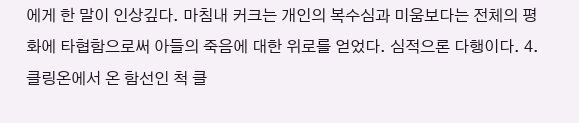에게 한 말이 인상깊다. 마침내 커크는 개인의 복수심과 미움보다는 전체의 평화에 타협함으로써 아들의 죽음에 대한 위로를 얻었다. 심적으론 다행이다. 4. 클링온에서 온 함선인 척 클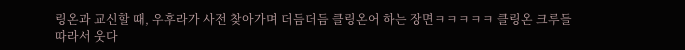링온과 교신할 때, 우후라가 사전 찾아가며 더듬더듬 클링온어 하는 장면ㅋㅋㅋㅋㅋ 클링온 크루들 따라서 웃다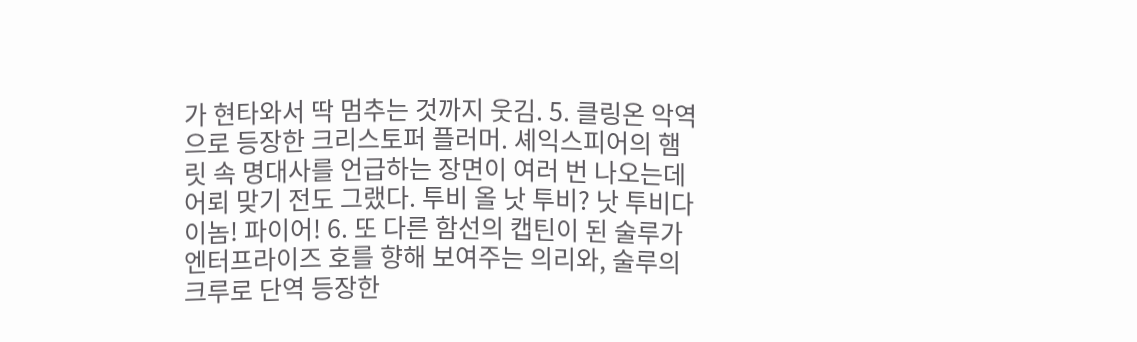가 현타와서 딱 멈추는 것까지 웃김. 5. 클링온 악역으로 등장한 크리스토퍼 플러머. 셰익스피어의 햄릿 속 명대사를 언급하는 장면이 여러 번 나오는데 어뢰 맞기 전도 그랬다. 투비 올 낫 투비? 낫 투비다 이놈! 파이어! 6. 또 다른 함선의 캡틴이 된 술루가 엔터프라이즈 호를 향해 보여주는 의리와, 술루의 크루로 단역 등장한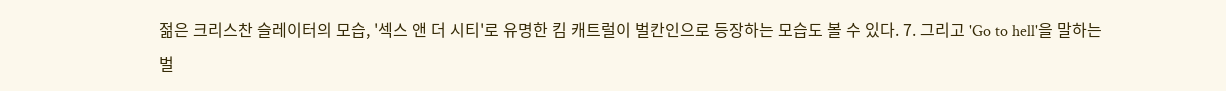젊은 크리스찬 슬레이터의 모습, '섹스 앤 더 시티'로 유명한 킴 캐트럴이 벌칸인으로 등장하는 모습도 볼 수 있다. 7. 그리고 'Go to hell'을 말하는 벌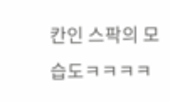칸인 스팍의 모습도ㅋㅋㅋㅋ